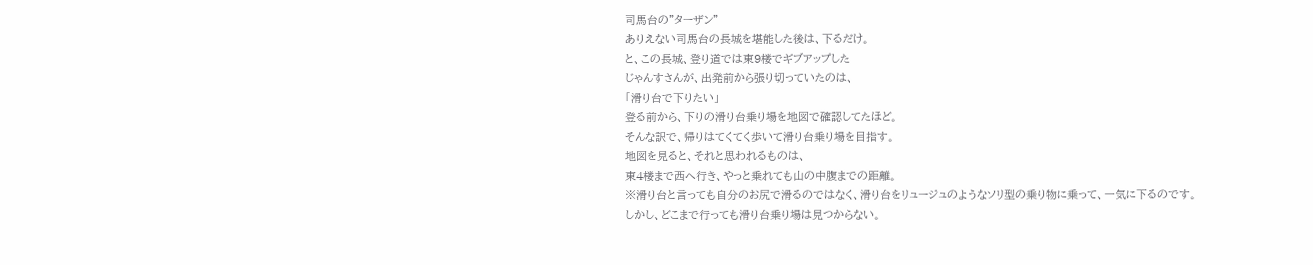司馬台の"ターザン"
ありえない司馬台の長城を堪能した後は、下るだけ。
と、この長城、登り道では東9楼でギブアップした
じゃんすさんが、出発前から張り切っていたのは、
「滑り台で下りたい」
登る前から、下りの滑り台乗り場を地図で確認してたほど。
そんな訳で、帰りはてくてく歩いて滑り台乗り場を目指す。
地図を見ると、それと思われるものは、
東4楼まで西へ行き、やっと乗れても山の中腹までの距離。
※滑り台と言っても自分のお尻で滑るのではなく、滑り台をリュージュのようなソリ型の乗り物に乗って、一気に下るのです。
しかし、どこまで行っても滑り台乗り場は見つからない。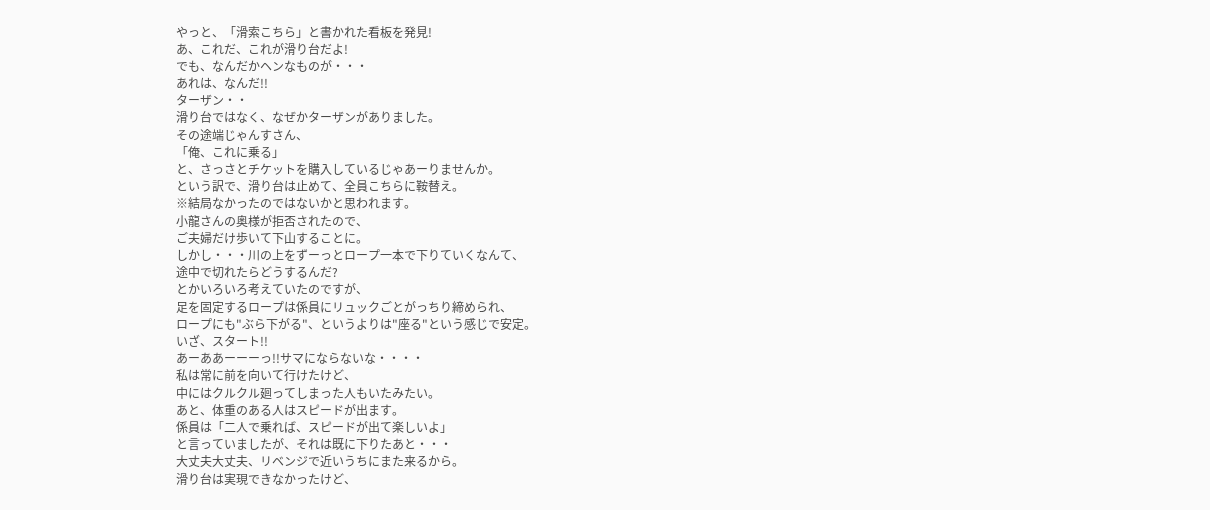やっと、「滑索こちら」と書かれた看板を発見!
あ、これだ、これが滑り台だよ!
でも、なんだかヘンなものが・・・
あれは、なんだ!!
ターザン・・
滑り台ではなく、なぜかターザンがありました。
その途端じゃんすさん、
「俺、これに乗る」
と、さっさとチケットを購入しているじゃあーりませんか。
という訳で、滑り台は止めて、全員こちらに鞍替え。
※結局なかったのではないかと思われます。
小龍さんの奥様が拒否されたので、
ご夫婦だけ歩いて下山することに。
しかし・・・川の上をずーっとロープ一本で下りていくなんて、
途中で切れたらどうするんだ?
とかいろいろ考えていたのですが、
足を固定するロープは係員にリュックごとがっちり締められ、
ロープにも"ぶら下がる"、というよりは"座る"という感じで安定。
いざ、スタート!!
あーああーーーっ!!サマにならないな・・・・
私は常に前を向いて行けたけど、
中にはクルクル廻ってしまった人もいたみたい。
あと、体重のある人はスピードが出ます。
係員は「二人で乗れば、スピードが出て楽しいよ」
と言っていましたが、それは既に下りたあと・・・
大丈夫大丈夫、リベンジで近いうちにまた来るから。
滑り台は実現できなかったけど、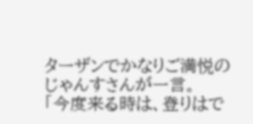ターザンでかなりご満悦のじゃんすさんが一言。
「今度来る時は、登りはで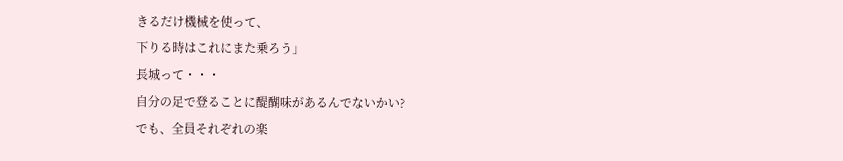きるだけ機械を使って、
下りる時はこれにまた乗ろう」
長城って・・・
自分の足で登ることに醍醐味があるんでないかい?
でも、全員それぞれの楽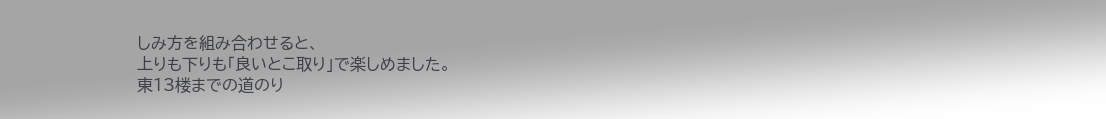しみ方を組み合わせると、
上りも下りも「良いとこ取り」で楽しめました。
東13楼までの道のり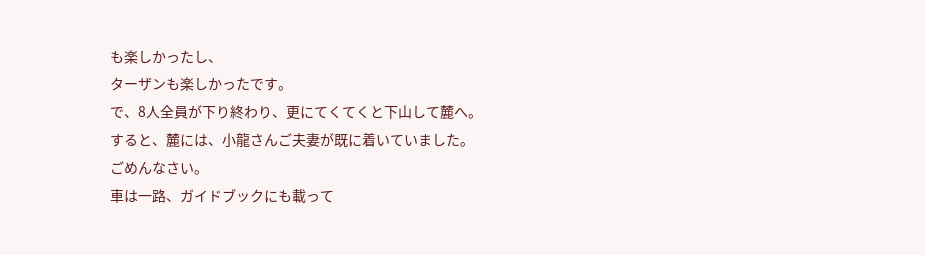も楽しかったし、
ターザンも楽しかったです。
で、8人全員が下り終わり、更にてくてくと下山して麓へ。
すると、麓には、小龍さんご夫妻が既に着いていました。
ごめんなさい。
車は一路、ガイドブックにも載って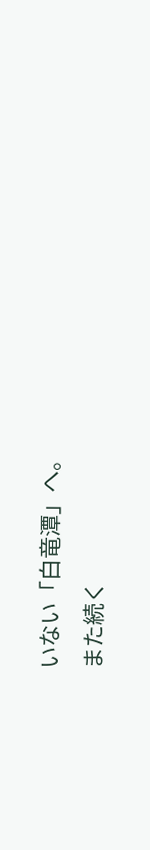いない「白竜潭」へ。
また続く